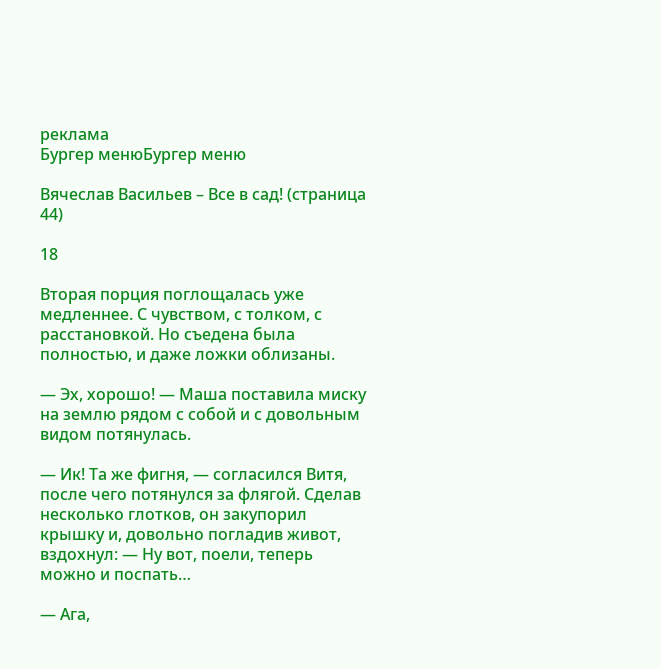реклама
Бургер менюБургер меню

Вячеслав Васильев – Все в сад! (страница 44)

18

Вторая порция поглощалась уже медленнее. С чувством, с толком, с расстановкой. Но съедена была полностью, и даже ложки облизаны.

— Эх, хорошо! — Маша поставила миску на землю рядом с собой и с довольным видом потянулась.

— Ик! Та же фигня, — согласился Витя, после чего потянулся за флягой. Сделав несколько глотков, он закупорил крышку и, довольно погладив живот, вздохнул: — Ну вот, поели, теперь можно и поспать…

— Ага,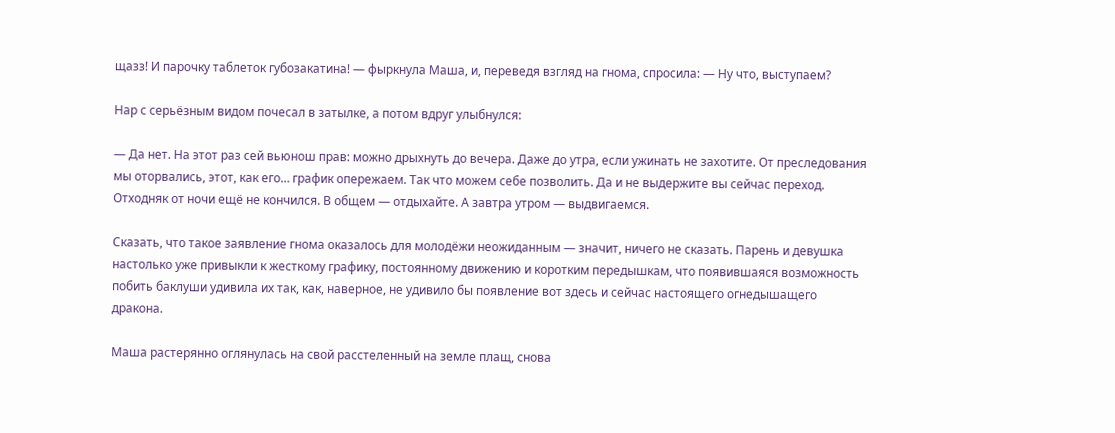щазз! И парочку таблеток губозакатина! — фыркнула Маша, и, переведя взгляд на гнома, спросила: — Ну что, выступаем?

Нар с серьёзным видом почесал в затылке, а потом вдруг улыбнулся:

— Да нет. На этот раз сей вьюнош прав: можно дрыхнуть до вечера. Даже до утра, если ужинать не захотите. От преследования мы оторвались, этот, как его… график опережаем. Так что можем себе позволить. Да и не выдержите вы сейчас переход. Отходняк от ночи ещё не кончился. В общем — отдыхайте. А завтра утром — выдвигаемся.

Сказать, что такое заявление гнома оказалось для молодёжи неожиданным — значит, ничего не сказать. Парень и девушка настолько уже привыкли к жесткому графику, постоянному движению и коротким передышкам, что появившаяся возможность побить баклуши удивила их так, как, наверное, не удивило бы появление вот здесь и сейчас настоящего огнедышащего дракона.

Маша растерянно оглянулась на свой расстеленный на земле плащ, снова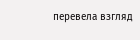перевела взгляд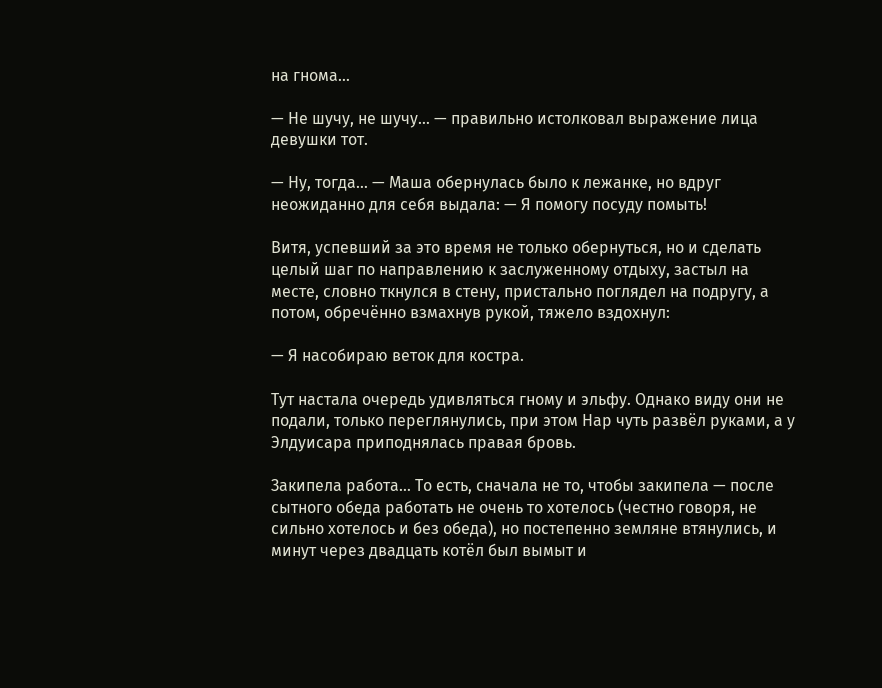на гнома…

— Не шучу, не шучу… — правильно истолковал выражение лица девушки тот.

— Ну, тогда… — Маша обернулась было к лежанке, но вдруг неожиданно для себя выдала: — Я помогу посуду помыть!

Витя, успевший за это время не только обернуться, но и сделать целый шаг по направлению к заслуженному отдыху, застыл на месте, словно ткнулся в стену, пристально поглядел на подругу, а потом, обречённо взмахнув рукой, тяжело вздохнул:

— Я насобираю веток для костра.

Тут настала очередь удивляться гному и эльфу. Однако виду они не подали, только переглянулись, при этом Нар чуть развёл руками, а у Элдуисара приподнялась правая бровь.

Закипела работа… То есть, сначала не то, чтобы закипела — после сытного обеда работать не очень то хотелось (честно говоря, не сильно хотелось и без обеда), но постепенно земляне втянулись, и минут через двадцать котёл был вымыт и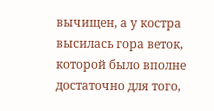вычищен, а у костра высилась гора веток, которой было вполне достаточно для того,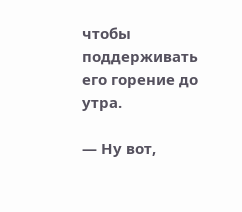чтобы поддерживать его горение до утра.

— Ну вот,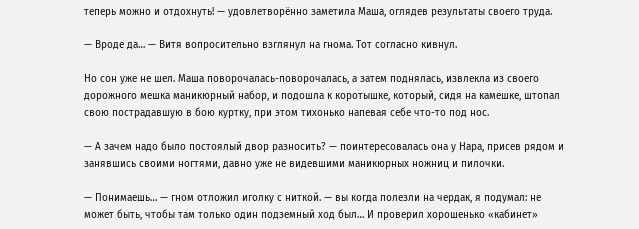теперь можно и отдохнуть! — удовлетворённо заметила Маша, оглядев результаты своего труда.

— Вроде да… — Витя вопросительно взглянул на гнома. Тот согласно кивнул.

Но сон уже не шел. Маша поворочалась-поворочалась, а затем поднялась, извлекла из своего дорожного мешка маникюрный набор, и подошла к коротышке, который, сидя на камешке, штопал свою пострадавшую в бою куртку, при этом тихонько напевая себе что-то под нос.

— А зачем надо было постоялый двор разносить? — поинтересовалась она у Нара, присев рядом и занявшись своими ногтями, давно уже не видевшими маникюрных ножниц и пилочки.

— Понимаешь… — гном отложил иголку с ниткой. — вы когда полезли на чердак, я подумал: не может быть, чтобы там только один подземный ход был… И проверил хорошенько «кабинет»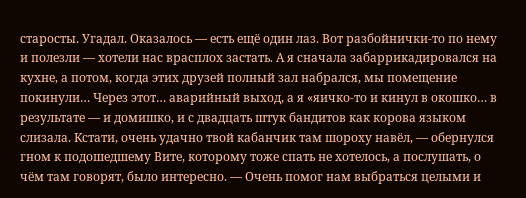старосты. Угадал. Оказалось — есть ещё один лаз. Вот разбойнички-то по нему и полезли — хотели нас врасплох застать. А я сначала забаррикадировался на кухне, а потом, когда этих друзей полный зал набрался, мы помещение покинули… Через этот… аварийный выход, а я «яичко-то и кинул в окошко… в результате — и домишко, и с двадцать штук бандитов как корова языком слизала. Кстати, очень удачно твой кабанчик там шороху навёл, — обернулся гном к подошедшему Вите, которому тоже спать не хотелось, а послушать, о чём там говорят, было интересно. — Очень помог нам выбраться целыми и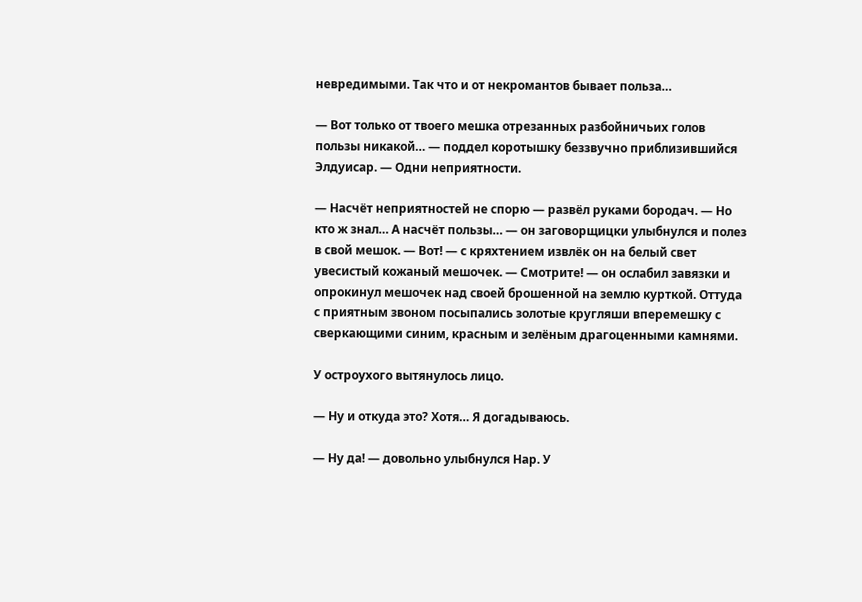невредимыми. Так что и от некромантов бывает польза…

— Вот только от твоего мешка отрезанных разбойничьих голов пользы никакой… — поддел коротышку беззвучно приблизившийся Элдуисар. — Одни неприятности.

— Насчёт неприятностей не спорю — развёл руками бородач. — Но кто ж знал… А насчёт пользы… — он заговорщицки улыбнулся и полез в свой мешок. — Вот! — с кряхтением извлёк он на белый свет увесистый кожаный мешочек. — Смотрите! — он ослабил завязки и опрокинул мешочек над своей брошенной на землю курткой. Оттуда с приятным звоном посыпались золотые кругляши вперемешку с сверкающими синим, красным и зелёным драгоценными камнями.

У остроухого вытянулось лицо.

— Ну и откуда это? Хотя… Я догадываюсь.

— Ну да! — довольно улыбнулся Нар. У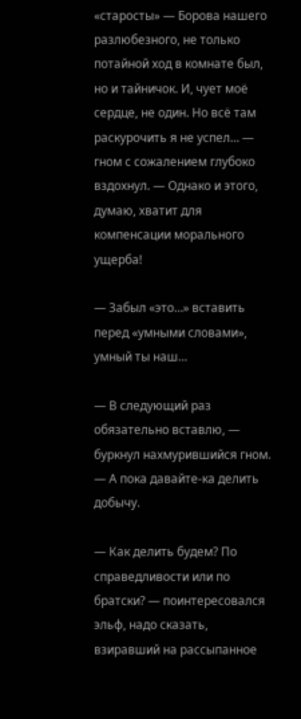«старосты» — Борова нашего разлюбезного, не только потайной ход в комнате был, но и тайничок. И, чует моё сердце, не один. Но всё там раскурочить я не успел… — гном с сожалением глубоко вздохнул. — Однако и этого, думаю, хватит для компенсации морального ущерба!

— Забыл «это…» вставить перед «умными словами», умный ты наш…

— В следующий раз обязательно вставлю, — буркнул нахмурившийся гном. — А пока давайте-ка делить добычу.

— Как делить будем? По справедливости или по братски? — поинтересовался эльф, надо сказать, взиравший на рассыпанное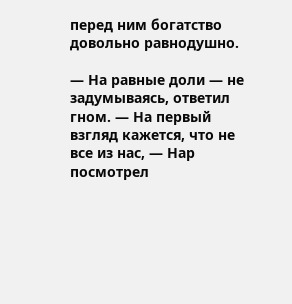перед ним богатство довольно равнодушно.

— На равные доли — не задумываясь, ответил гном. — На первый взгляд кажется, что не все из нас, — Нар посмотрел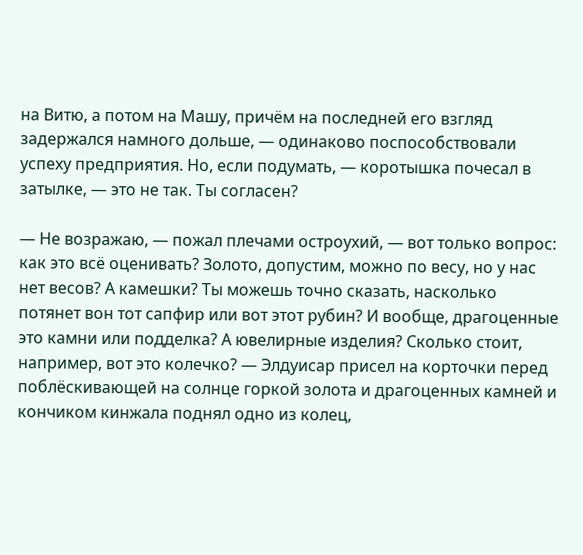на Витю, а потом на Машу, причём на последней его взгляд задержался намного дольше, — одинаково поспособствовали успеху предприятия. Но, если подумать, — коротышка почесал в затылке, — это не так. Ты согласен?

— Не возражаю, — пожал плечами остроухий, — вот только вопрос: как это всё оценивать? Золото, допустим, можно по весу, но у нас нет весов? А камешки? Ты можешь точно сказать, насколько потянет вон тот сапфир или вот этот рубин? И вообще, драгоценные это камни или подделка? А ювелирные изделия? Сколько стоит, например, вот это колечко? — Элдуисар присел на корточки перед поблёскивающей на солнце горкой золота и драгоценных камней и кончиком кинжала поднял одно из колец,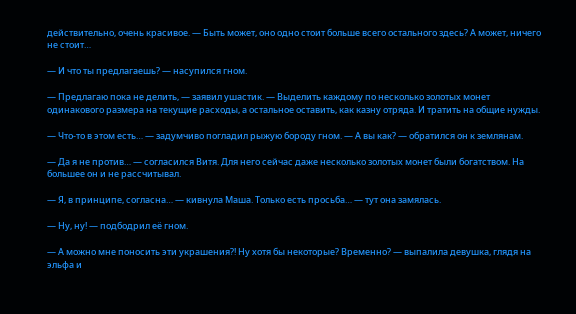действительно, очень красивое. — Быть может, оно одно стоит больше всего остального здесь? А может, ничего не стоит…

— И что ты предлагаешь? — насупился гном.

— Предлагаю пока не делить, — заявил ушастик. — Выделить каждому по несколько золотых монет одинакового размера на текущие расходы, а остальное оставить, как казну отряда. И тратить на общие нужды.

— Что-то в этом есть… — задумчиво погладил рыжую бороду гном. — А вы как? — обратился он к землянам.

— Да я не против… — согласился Витя. Для него сейчас даже несколько золотых монет были богатством. На большее он и не рассчитывал.

— Я, в принципе, согласна… — кивнула Маша. Только есть просьба… — тут она замялась.

— Ну, ну! — подбодрил её гном.

— А можно мне поносить эти украшения?! Ну хотя бы некоторые? Временно? — выпалила девушка, глядя на эльфа и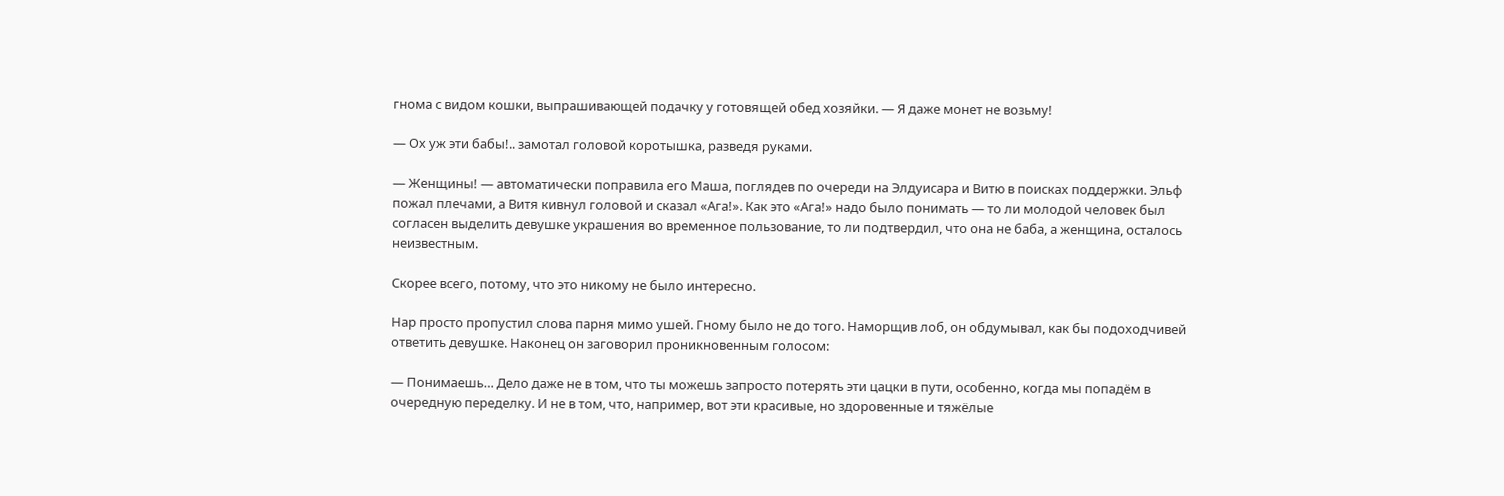гнома с видом кошки, выпрашивающей подачку у готовящей обед хозяйки. — Я даже монет не возьму!

— Ох уж эти бабы!.. замотал головой коротышка, разведя руками.

— Женщины! — автоматически поправила его Маша, поглядев по очереди на Элдуисара и Витю в поисках поддержки. Эльф пожал плечами, а Витя кивнул головой и сказал «Ага!». Как это «Ага!» надо было понимать — то ли молодой человек был согласен выделить девушке украшения во временное пользование, то ли подтвердил, что она не баба, а женщина, осталось неизвестным.

Скорее всего, потому, что это никому не было интересно.

Нар просто пропустил слова парня мимо ушей. Гному было не до того. Наморщив лоб, он обдумывал, как бы подоходчивей ответить девушке. Наконец он заговорил проникновенным голосом:

— Понимаешь… Дело даже не в том, что ты можешь запросто потерять эти цацки в пути, особенно, когда мы попадём в очередную переделку. И не в том, что, например, вот эти красивые, но здоровенные и тяжёлые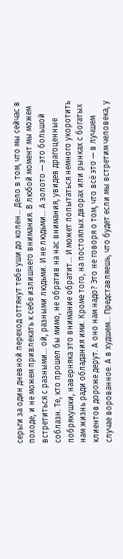серьги за один дневной переход оттянут тебе уши до колен… Дело в том, что мы сейчас в походе, и не можем привлекать к себе излишнего внимания. В любой момент мы можем встретиться с разными… ой, разными людьми. И не людьми… А золото — это большой соблазн. Те, кто прошел бы мимо, не обратив на нас внимания, увидев драгоценные побрякушки, наверняка это внимание обратит… И может попытаться немного укоротить нам жизнь ради обладания ими. Кроме того, на постоялых дворах или рынках с богатых клиентов дороже дерут. А оно нам надо? Это не говоря о том, что всё это — в лучшем случае ворованное. А в худшем… Представляешь, что будет если мы встретим человека, у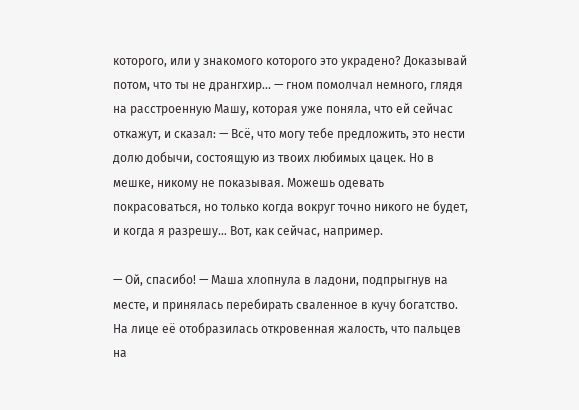которого, или у знакомого которого это украдено? Доказывай потом, что ты не дрангхир… — гном помолчал немного, глядя на расстроенную Машу, которая уже поняла, что ей сейчас откажут, и сказал: — Всё, что могу тебе предложить, это нести долю добычи, состоящую из твоих любимых цацек. Но в мешке, никому не показывая. Можешь одевать покрасоваться, но только когда вокруг точно никого не будет, и когда я разрешу… Вот, как сейчас, например.

— Ой, спасибо! — Маша хлопнула в ладони, подпрыгнув на месте, и принялась перебирать сваленное в кучу богатство. На лице её отобразилась откровенная жалость, что пальцев на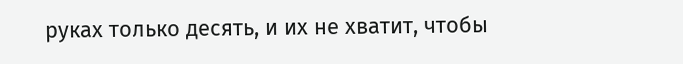руках только десять, и их не хватит, чтобы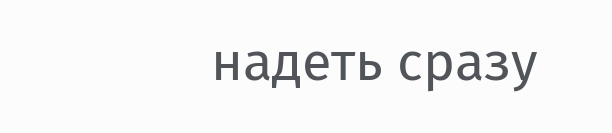надеть сразу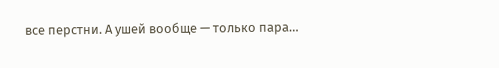все перстни. А ушей вообще — только пара…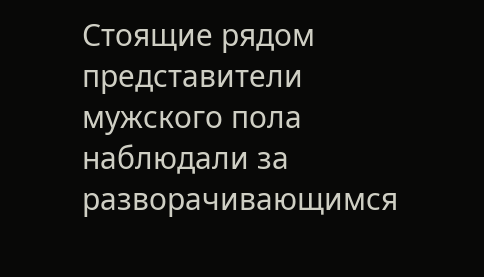Стоящие рядом представители мужского пола наблюдали за разворачивающимся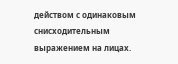действом с одинаковым снисходительным выражением на лицах.